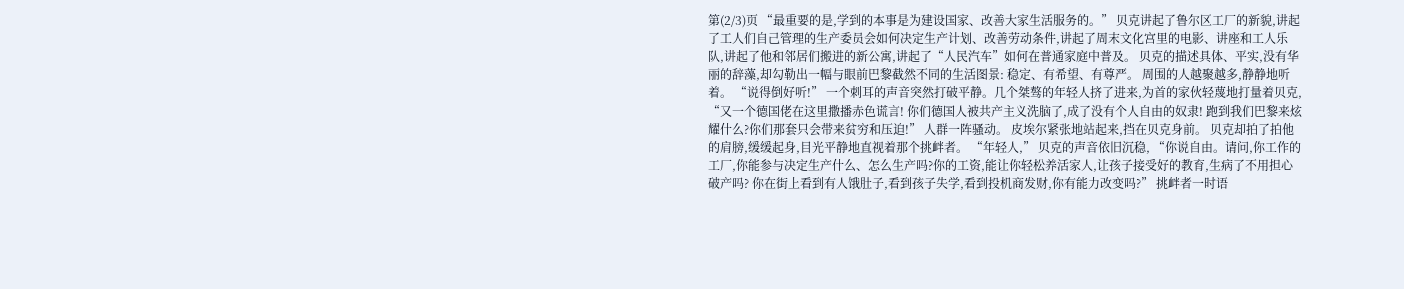第(2/3)页 “最重要的是,学到的本事是为建设国家、改善大家生活服务的。” 贝克讲起了鲁尔区工厂的新貌,讲起了工人们自己管理的生产委员会如何决定生产计划、改善劳动条件,讲起了周末文化宫里的电影、讲座和工人乐队,讲起了他和邻居们搬进的新公寓,讲起了“人民汽车”如何在普通家庭中普及。 贝克的描述具体、平实,没有华丽的辞藻,却勾勒出一幅与眼前巴黎截然不同的生活图景: 稳定、有希望、有尊严。 周围的人越聚越多,静静地听着。 “说得倒好听!” 一个刺耳的声音突然打破平静。几个桀骜的年轻人挤了进来,为首的家伙轻蔑地打量着贝克, “又一个德国佬在这里撒播赤色谎言! 你们德国人被共产主义洗脑了,成了没有个人自由的奴隶! 跑到我们巴黎来炫耀什么?你们那套只会带来贫穷和压迫!” 人群一阵骚动。 皮埃尔紧张地站起来,挡在贝克身前。 贝克却拍了拍他的肩膀,缓缓起身,目光平静地直视着那个挑衅者。 “年轻人,” 贝克的声音依旧沉稳, “你说自由。请问,你工作的工厂,你能参与决定生产什么、怎么生产吗?你的工资,能让你轻松养活家人,让孩子接受好的教育,生病了不用担心破产吗? 你在街上看到有人饿肚子,看到孩子失学,看到投机商发财,你有能力改变吗?” 挑衅者一时语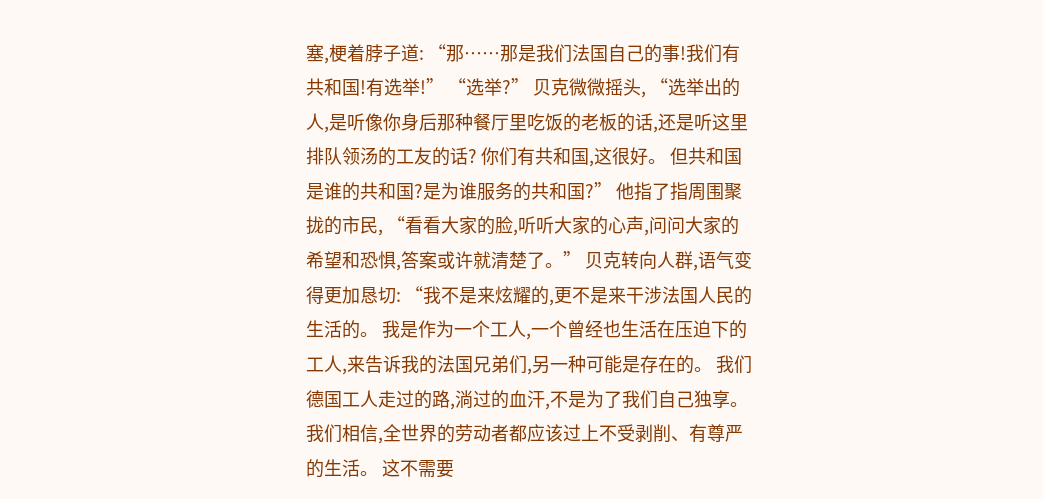塞,梗着脖子道: “那……那是我们法国自己的事!我们有共和国!有选举!” “选举?” 贝克微微摇头, “选举出的人,是听像你身后那种餐厅里吃饭的老板的话,还是听这里排队领汤的工友的话? 你们有共和国,这很好。 但共和国是谁的共和国?是为谁服务的共和国?” 他指了指周围聚拢的市民, “看看大家的脸,听听大家的心声,问问大家的希望和恐惧,答案或许就清楚了。” 贝克转向人群,语气变得更加恳切: “我不是来炫耀的,更不是来干涉法国人民的生活的。 我是作为一个工人,一个曾经也生活在压迫下的工人,来告诉我的法国兄弟们,另一种可能是存在的。 我们德国工人走过的路,淌过的血汗,不是为了我们自己独享。 我们相信,全世界的劳动者都应该过上不受剥削、有尊严的生活。 这不需要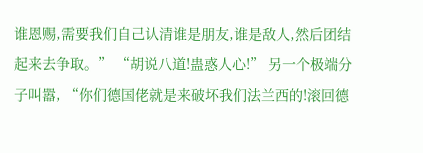谁恩赐,需要我们自己认清谁是朋友,谁是敌人,然后团结起来去争取。” “胡说八道!蛊惑人心!” 另一个极端分子叫嚣, “你们德国佬就是来破坏我们法兰西的!滚回德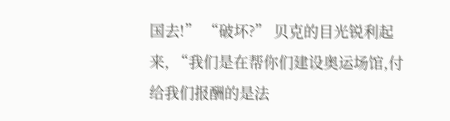国去!” “破坏?” 贝克的目光锐利起来, “我们是在帮你们建设奥运场馆,付给我们报酬的是法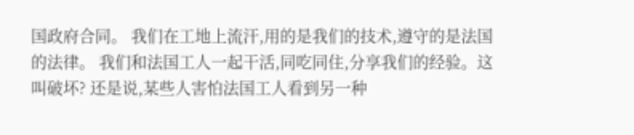国政府合同。 我们在工地上流汗,用的是我们的技术,遵守的是法国的法律。 我们和法国工人一起干活,同吃同住,分享我们的经验。这叫破坏? 还是说,某些人害怕法国工人看到另一种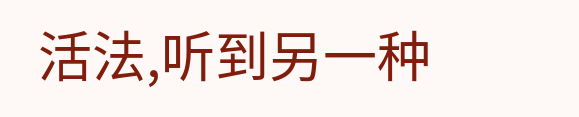活法,听到另一种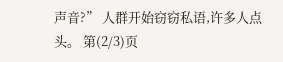声音?” 人群开始窃窃私语,许多人点头。 第(2/3)页